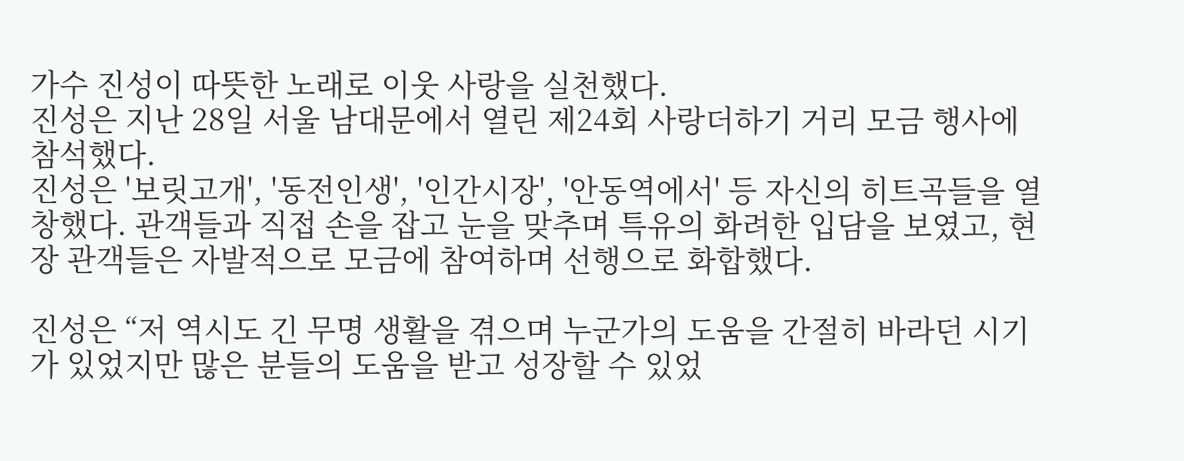가수 진성이 따뜻한 노래로 이웃 사랑을 실천했다.
진성은 지난 28일 서울 남대문에서 열린 제24회 사랑더하기 거리 모금 행사에 참석했다.
진성은 '보릿고개', '동전인생', '인간시장', '안동역에서' 등 자신의 히트곡들을 열창했다. 관객들과 직접 손을 잡고 눈을 맞추며 특유의 화려한 입담을 보였고, 현장 관객들은 자발적으로 모금에 참여하며 선행으로 화합했다.

진성은 “저 역시도 긴 무명 생활을 겪으며 누군가의 도움을 간절히 바라던 시기가 있었지만 많은 분들의 도움을 받고 성장할 수 있었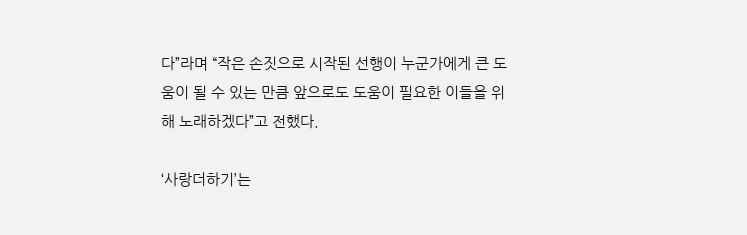다”라며 “작은 손짓으로 시작된 선행이 누군가에게 큰 도움이 될 수 있는 만큼 앞으로도 도움이 필요한 이들을 위해 노래하겠다”고 전했다.

‘사랑더하기’는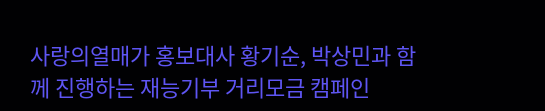사랑의열매가 홍보대사 황기순, 박상민과 함께 진행하는 재능기부 거리모금 캠페인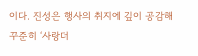이다. 진성은 행사의 취지에 깊이 공감해 꾸준히 ‘사랑더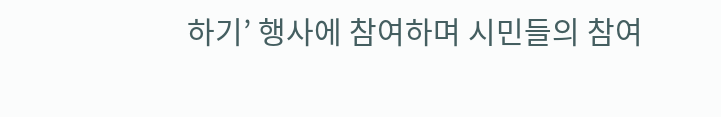하기’ 행사에 참여하며 시민들의 참여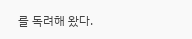를 독려해 왔다.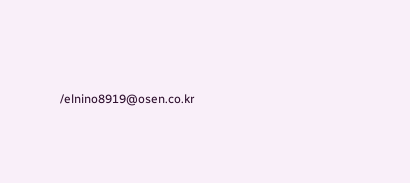/elnino8919@osen.co.kr